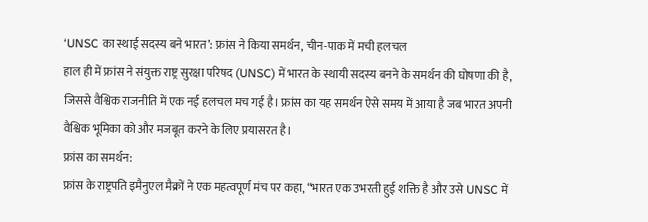‘UNSC का स्थाई सदस्य बने भारत’: फ्रांस ने किया समर्थन, चीन-पाक में मची हलचल
हाल ही में फ्रांस ने संयुक्त राष्ट्र सुरक्षा परिषद (UNSC) में भारत के स्थायी सदस्य बनने के समर्थन की घोषणा की है, जिससे वैश्विक राजनीति में एक नई हलचल मच गई है। फ्रांस का यह समर्थन ऐसे समय में आया है जब भारत अपनी वैश्विक भूमिका को और मजबूत करने के लिए प्रयासरत है।
फ्रांस का समर्थन:
फ्रांस के राष्ट्रपति इमैनुएल मैक्रों ने एक महत्वपूर्ण मंच पर कहा, “भारत एक उभरती हुई शक्ति है और उसे UNSC में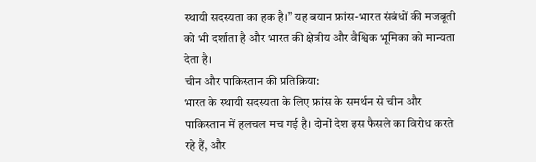स्थायी सदस्यता का हक है।” यह बयान फ्रांस-भारत संबंधों की मजबूती को भी दर्शाता है और भारत की क्षेत्रीय और वैश्विक भूमिका को मान्यता देता है।
चीन और पाकिस्तान की प्रतिक्रिया:
भारत के स्थायी सदस्यता के लिए फ्रांस के समर्थन से चीन और पाकिस्तान में हलचल मच गई है। दोनों देश इस फैसले का विरोध करते रहे हैं, और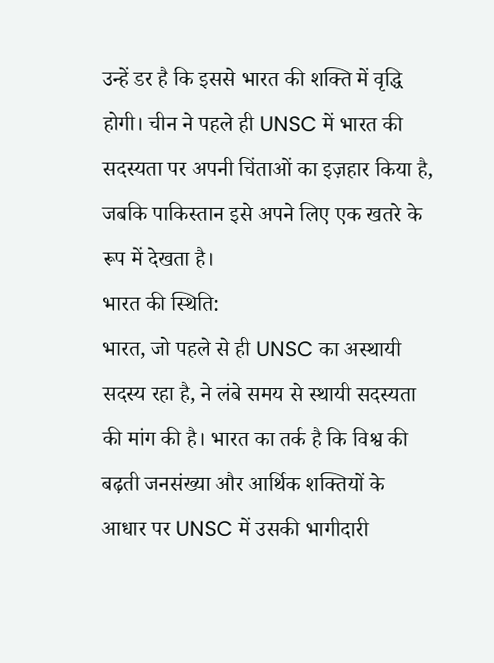उन्हें डर है कि इससे भारत की शक्ति में वृद्धि होगी। चीन ने पहले ही UNSC में भारत की सदस्यता पर अपनी चिंताओं का इज़हार किया है, जबकि पाकिस्तान इसे अपने लिए एक खतरे के रूप में देखता है।
भारत की स्थिति:
भारत, जो पहले से ही UNSC का अस्थायी सदस्य रहा है, ने लंबे समय से स्थायी सदस्यता की मांग की है। भारत का तर्क है कि विश्व की बढ़ती जनसंख्या और आर्थिक शक्तियों के आधार पर UNSC में उसकी भागीदारी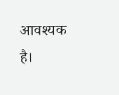आवश्यक है।